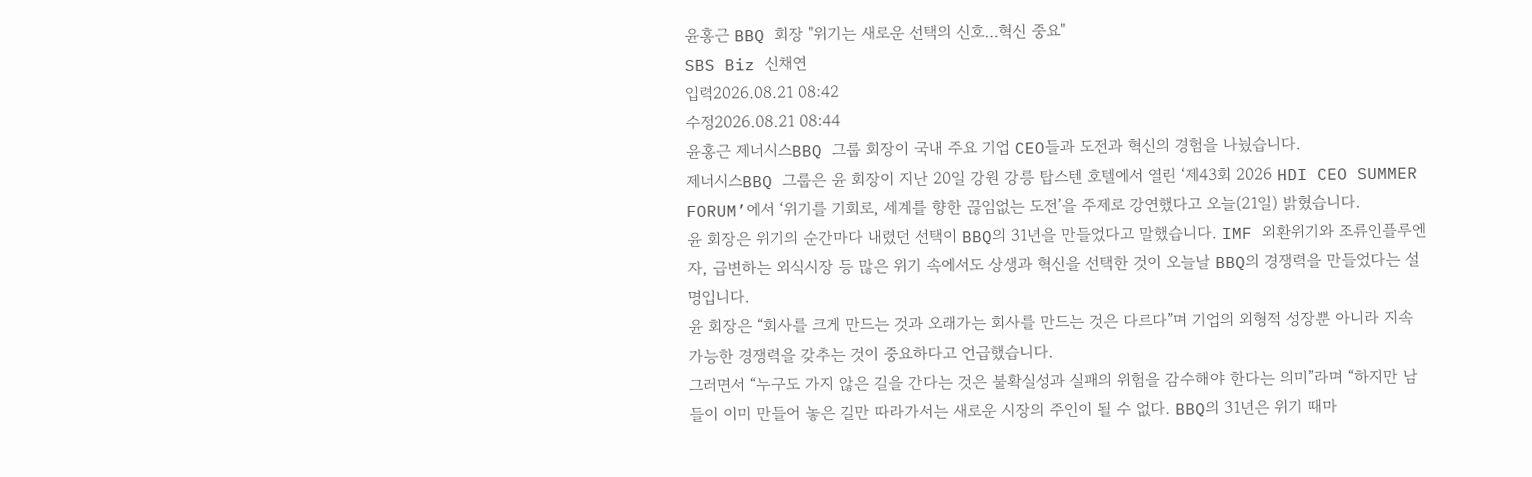윤홍근 BBQ 회장 "위기는 새로운 선택의 신호…혁신 중요"
SBS Biz 신채연
입력2026.08.21 08:42
수정2026.08.21 08:44
윤홍근 제너시스BBQ 그룹 회장이 국내 주요 기업 CEO들과 도전과 혁신의 경험을 나눴습니다.
제너시스BBQ 그룹은 윤 회장이 지난 20일 강원 강릉 탑스텐 호텔에서 열린 ‘제43회 2026 HDI CEO SUMMER FORUM’에서 ‘위기를 기회로, 세계를 향한 끊임없는 도전’을 주제로 강연했다고 오늘(21일) 밝혔습니다.
윤 회장은 위기의 순간마다 내렸던 선택이 BBQ의 31년을 만들었다고 말했습니다. IMF 외환위기와 조류인플루엔자, 급변하는 외식시장 등 많은 위기 속에서도 상생과 혁신을 선택한 것이 오늘날 BBQ의 경쟁력을 만들었다는 설명입니다.
윤 회장은 “회사를 크게 만드는 것과 오래가는 회사를 만드는 것은 다르다”며 기업의 외형적 성장뿐 아니라 지속 가능한 경쟁력을 갖추는 것이 중요하다고 언급했습니다.
그러면서 “누구도 가지 않은 길을 간다는 것은 불확실성과 실패의 위험을 감수해야 한다는 의미”라며 “하지만 남들이 이미 만들어 놓은 길만 따라가서는 새로운 시장의 주인이 될 수 없다. BBQ의 31년은 위기 때마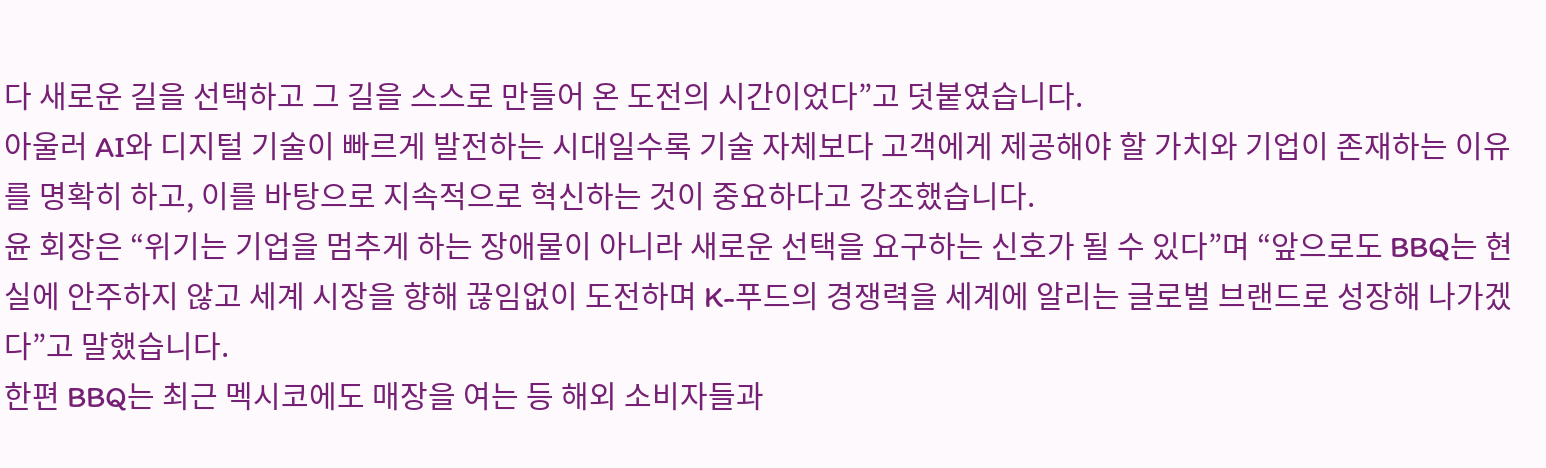다 새로운 길을 선택하고 그 길을 스스로 만들어 온 도전의 시간이었다”고 덧붙였습니다.
아울러 AI와 디지털 기술이 빠르게 발전하는 시대일수록 기술 자체보다 고객에게 제공해야 할 가치와 기업이 존재하는 이유를 명확히 하고, 이를 바탕으로 지속적으로 혁신하는 것이 중요하다고 강조했습니다.
윤 회장은 “위기는 기업을 멈추게 하는 장애물이 아니라 새로운 선택을 요구하는 신호가 될 수 있다”며 “앞으로도 BBQ는 현실에 안주하지 않고 세계 시장을 향해 끊임없이 도전하며 K-푸드의 경쟁력을 세계에 알리는 글로벌 브랜드로 성장해 나가겠다”고 말했습니다.
한편 BBQ는 최근 멕시코에도 매장을 여는 등 해외 소비자들과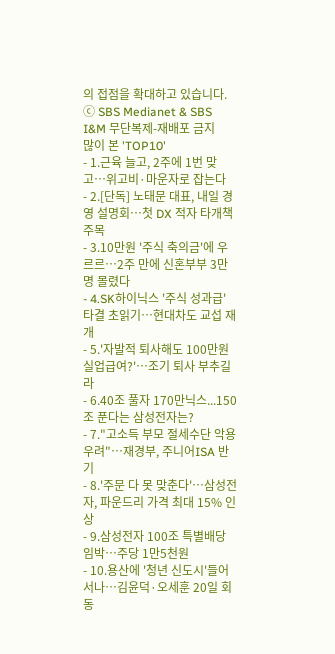의 접점을 확대하고 있습니다.
ⓒ SBS Medianet & SBS I&M 무단복제-재배포 금지
많이 본 'TOP10'
- 1.근육 늘고, 2주에 1번 맞고…위고비·마운자로 잡는다
- 2.[단독] 노태문 대표, 내일 경영 설명회…첫 DX 적자 타개책 주목
- 3.10만원 '주식 축의금'에 우르르…2주 만에 신혼부부 3만명 몰렸다
- 4.SK하이닉스 '주식 성과급' 타결 초읽기…현대차도 교섭 재개
- 5.'자발적 퇴사해도 100만원 실업급여?'…조기 퇴사 부추길라
- 6.40조 풀자 170만닉스...150조 푼다는 삼성전자는?
- 7."고소득 부모 절세수단 악용 우려"…재경부, 주니어ISA 반기
- 8.'주문 다 못 맞춘다'…삼성전자, 파운드리 가격 최대 15% 인상
- 9.삼성전자 100조 특별배당 임박…주당 1만5천원
- 10.용산에 '청년 신도시'들어서나…김윤덕·오세훈 20일 회동